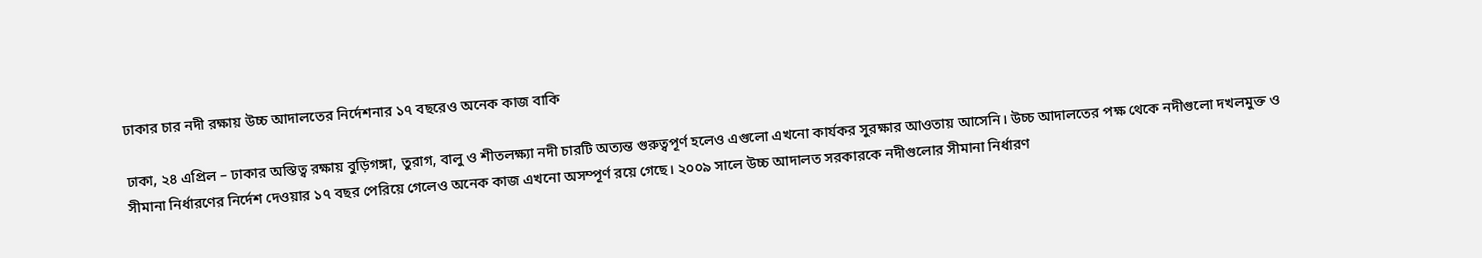ঢাকার চার নদী রক্ষায় উচ্চ আদালতের নির্দেশনার ১৭ বছরেও অনেক কাজ বাকি

ঢাকা, ২৪ এপ্রিল – ঢাকার অস্তিত্ব রক্ষায় বুড়িগঙ্গা, তুরাগ, বালু ও শীতলক্ষ্যা নদী চারটি অত্যন্ত গুরুত্বপূর্ণ হলেও এগুলো এখনো কার্যকর সুরক্ষার আওতায় আসেনি। উচ্চ আদালতের পক্ষ থেকে নদীগুলো দখলমুক্ত ও সীমানা নির্ধারণের নির্দেশ দেওয়ার ১৭ বছর পেরিয়ে গেলেও অনেক কাজ এখনো অসম্পূর্ণ রয়ে গেছে। ২০০৯ সালে উচ্চ আদালত সরকারকে নদীগুলোর সীমানা নির্ধারণ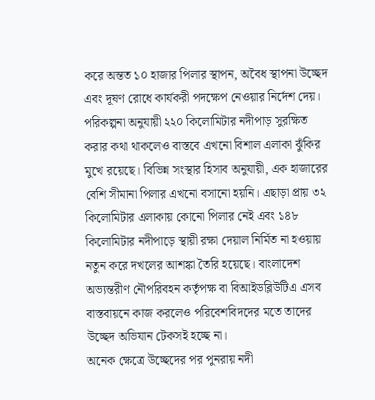করে অন্তত ১০ হাজার পিলার স্থাপন, অবৈধ স্থাপনা উচ্ছেদ এবং দূষণ রোধে কার্যকরী পদক্ষেপ নেওয়ার নির্দেশ দেয়।
পরিকল্পনা অনুযায়ী ২২০ কিলোমিটার নদীপাড় সুরক্ষিত করার কথা থাকলেও বাস্তবে এখনো বিশাল এলাকা ঝুঁকির মুখে রয়েছে। বিভিন্ন সংস্থার হিসাব অনুযায়ী, এক হাজারের বেশি সীমানা পিলার এখনো বসানো হয়নি। এছাড়া প্রায় ৩২ কিলোমিটার এলাকায় কোনো পিলার নেই এবং ১৪৮ কিলোমিটার নদীপাড়ে স্থায়ী রক্ষা দেয়াল নির্মিত না হওয়ায় নতুন করে দখলের আশঙ্কা তৈরি হয়েছে। বাংলাদেশ অভ্যন্তরীণ নৌপরিবহন কর্তৃপক্ষ বা বিআইডব্লিউটিএ এসব বাস্তবায়নে কাজ করলেও পরিবেশবিদদের মতে তাদের উচ্ছেদ অভিযান টেকসই হচ্ছে না।
অনেক ক্ষেত্রে উচ্ছেদের পর পুনরায় নদী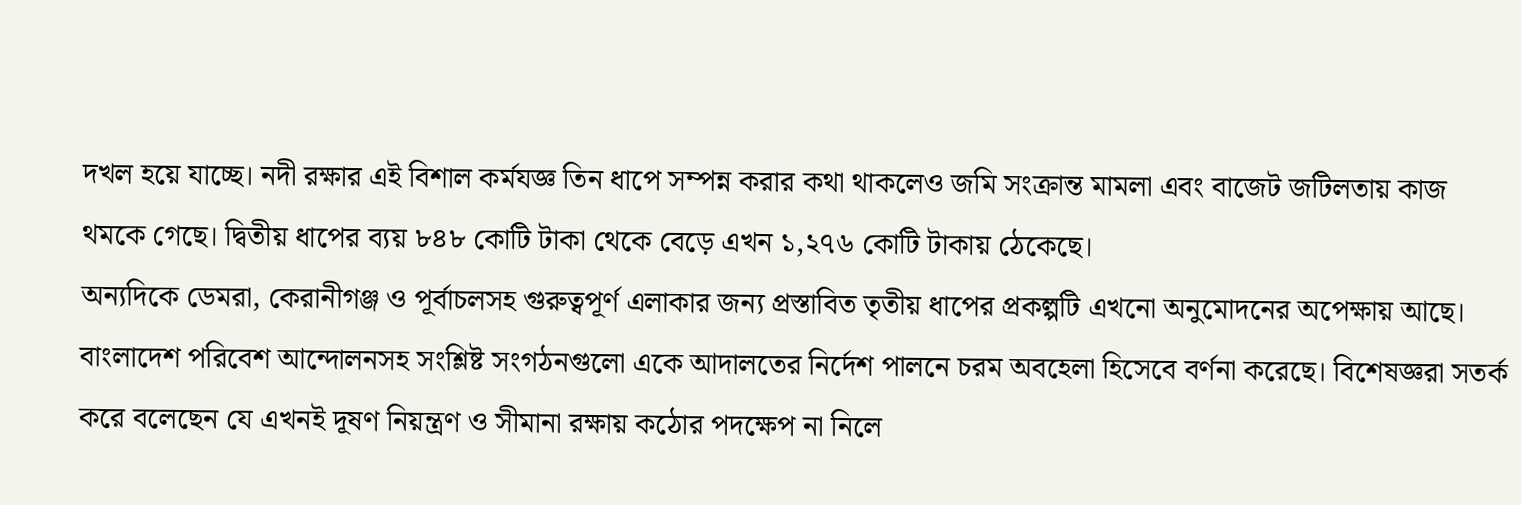দখল হয়ে যাচ্ছে। নদী রক্ষার এই বিশাল কর্মযজ্ঞ তিন ধাপে সম্পন্ন করার কথা থাকলেও জমি সংক্রান্ত মামলা এবং বাজেট জটিলতায় কাজ থমকে গেছে। দ্বিতীয় ধাপের ব্যয় ৮৪৮ কোটি টাকা থেকে বেড়ে এখন ১,২৭৬ কোটি টাকায় ঠেকেছে।
অন্যদিকে ডেমরা, কেরানীগঞ্জ ও পূর্বাচলসহ গুরুত্বপূর্ণ এলাকার জন্য প্রস্তাবিত তৃতীয় ধাপের প্রকল্পটি এখনো অনুমোদনের অপেক্ষায় আছে। বাংলাদেশ পরিবেশ আন্দোলনসহ সংশ্লিষ্ট সংগঠনগুলো একে আদালতের নির্দেশ পালনে চরম অবহেলা হিসেবে বর্ণনা করেছে। বিশেষজ্ঞরা সতর্ক করে বলেছেন যে এখনই দূষণ নিয়ন্ত্রণ ও সীমানা রক্ষায় কঠোর পদক্ষেপ না নিলে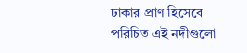ঢাকার প্রাণ হিসেবে পরিচিত এই নদীগুলো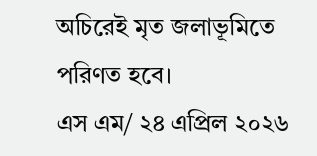অচিরেই মৃত জলাভূমিতে পরিণত হবে।
এস এম/ ২৪ এপ্রিল ২০২৬